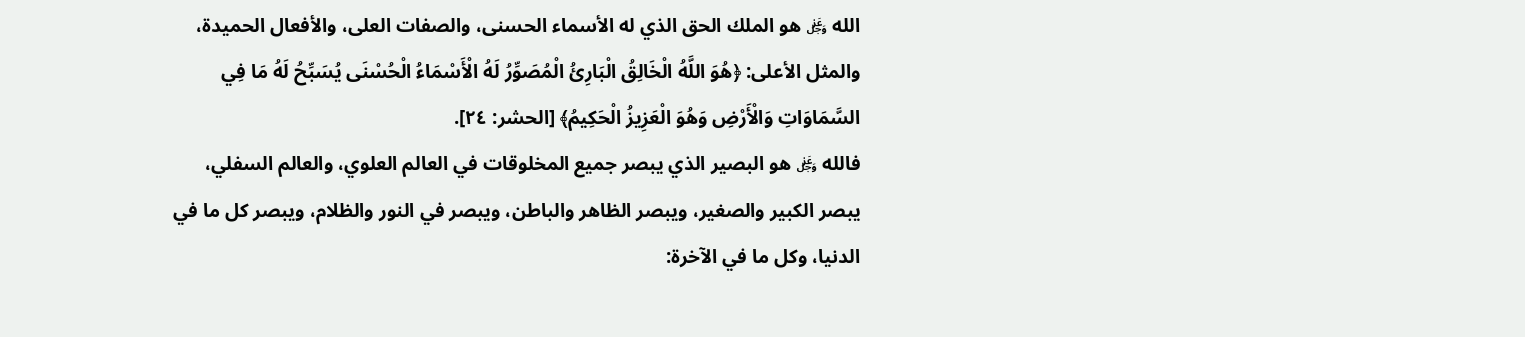الله ﷿ هو الملك الحق الذي له الأسماء الحسنى، والصفات العلى، والأفعال الحميدة، والمثل الأعلى: ﴿هُوَ اللَّهُ الْخَالِقُ الْبَارِئُ الْمُصَوِّرُ لَهُ الْأَسْمَاءُ الْحُسْنَى يُسَبِّحُ لَهُ مَا فِي السَّمَاوَاتِ وَالْأَرْضِ وَهُوَ الْعَزِيزُ الْحَكِيمُ﴾ [الحشر: ٢٤].
فالله ﷿ هو البصير الذي يبصر جميع المخلوقات في العالم العلوي، والعالم السفلي، يبصر الكبير والصغير، ويبصر الظاهر والباطن، ويبصر في النور والظلام، ويبصر كل ما في الدنيا، وكل ما في الآخرة: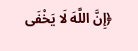﴿إِنَّ اللَّهَ لَا يَخْفَى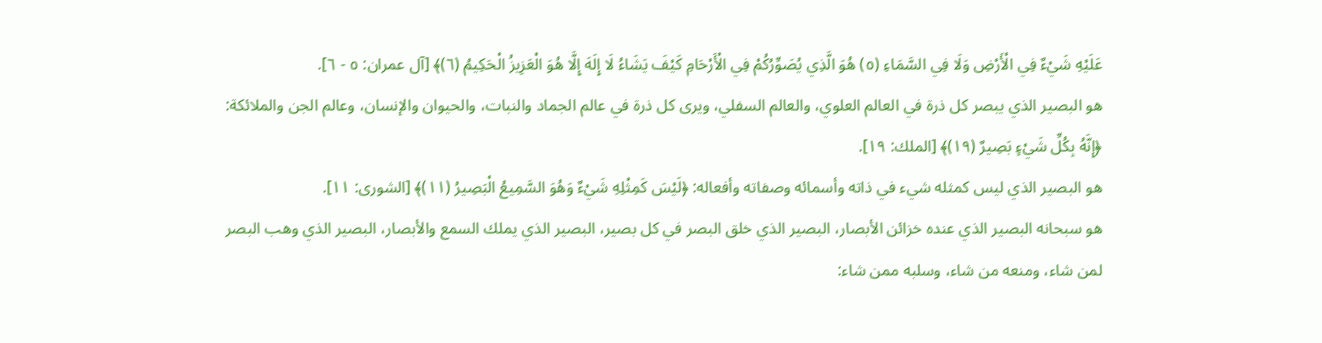عَلَيْهِ شَيْءٌ فِي الْأَرْضِ وَلَا فِي السَّمَاءِ (٥) هُوَ الَّذِي يُصَوِّرُكُمْ فِي الْأَرْحَامِ كَيْفَ يَشَاءُ لَا إِلَهَ إِلَّا هُوَ الْعَزِيزُ الْحَكِيمُ (٦)﴾ [آل عمران: ٥ - ٦].
هو البصير الذي يبصر كل ذرة في العالم العلوي، والعالم السفلي، ويرى كل ذرة في عالم الجماد والنبات، والحيوان والإنسان، وعالم الجن والملائكة: ﴿إِنَّهُ بِكُلِّ شَيْءٍ بَصِيرٌ (١٩)﴾ [الملك: ١٩].
هو البصير الذي ليس كمثله شيء في ذاته وأسمائه وصفاته وأفعاله: ﴿لَيْسَ كَمِثْلِهِ شَيْءٌ وَهُوَ السَّمِيعُ الْبَصِيرُ (١١)﴾ [الشورى: ١١].
هو سبحانه البصير الذي عنده خزائن الأبصار، البصير الذي خلق البصر في كل بصير، البصير الذي يملك السمع والأبصار، البصير الذي وهب البصر لمن شاء، ومنعه من شاء، وسلبه ممن شاء: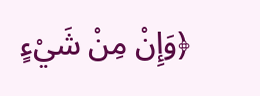﴿وَإِنْ مِنْ شَيْءٍ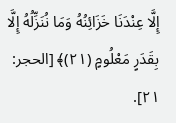إِلَّا عِنْدَنَا خَزَائِنُهُ وَمَا نُنَزِّلُهُ إِلَّا بِقَدَرٍ مَعْلُومٍ (٢١)﴾ [الحجر: ٢١].